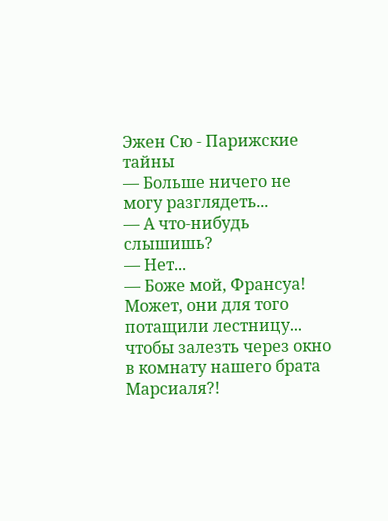Эжен Сю - Парижские тайны
— Больше ничего не могу разглядеть...
— А что-нибудь слышишь?
— Нет...
— Боже мой, Франсуа! Может, они для того потащили лестницу... чтобы залезть через окно в комнату нашего брата Марсиаля?!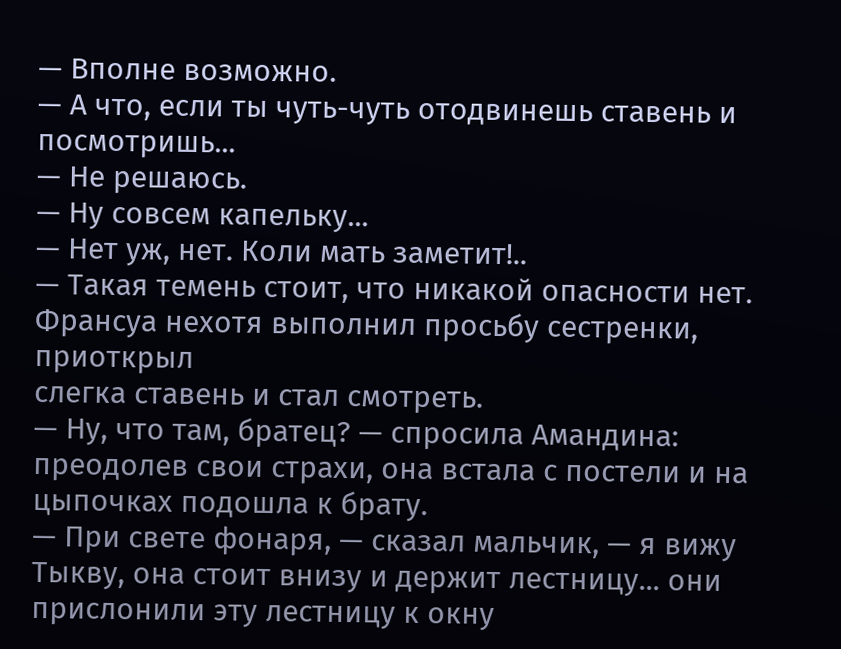— Вполне возможно.
— А что, если ты чуть-чуть отодвинешь ставень и посмотришь...
— Не решаюсь.
— Ну совсем капельку...
— Нет уж, нет. Коли мать заметит!..
— Такая темень стоит, что никакой опасности нет. Франсуа нехотя выполнил просьбу сестренки, приоткрыл
слегка ставень и стал смотреть.
— Ну, что там, братец? — спросила Амандина: преодолев свои страхи, она встала с постели и на цыпочках подошла к брату.
— При свете фонаря, — сказал мальчик, — я вижу Тыкву, она стоит внизу и держит лестницу... они прислонили эту лестницу к окну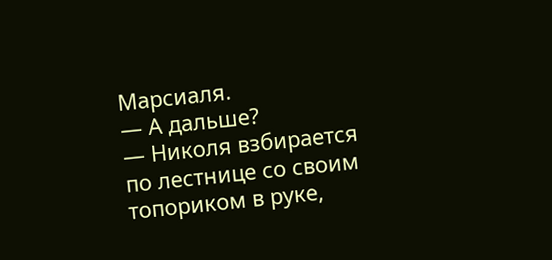Марсиаля.
— А дальше?
— Николя взбирается по лестнице со своим топориком в руке,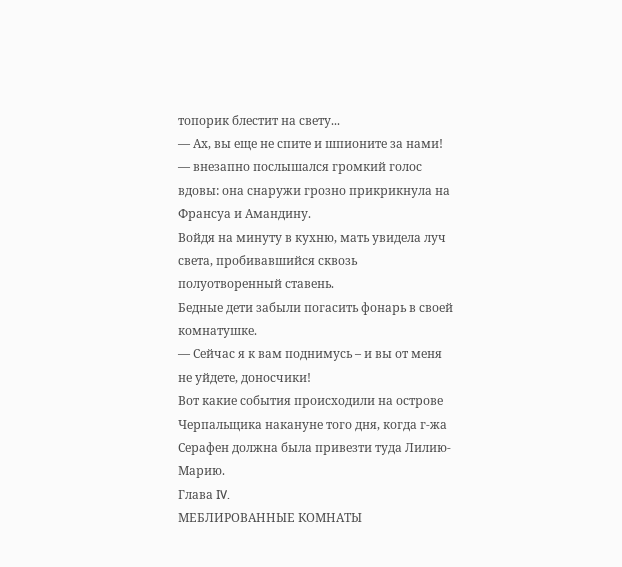топорик блестит на свету...
— Ах, вы еще не спите и шпионите за нами! — внезапно послышался громкий голос вдовы: она снаружи грозно прикрикнула на Франсуа и Амандину.
Войдя на минуту в кухню, мать увидела луч света, пробивавшийся сквозь полуотворенный ставень.
Бедные дети забыли погасить фонарь в своей комнатушке.
— Сейчас я к вам поднимусь – и вы от меня не уйдете, доносчики!
Вот какие события происходили на острове Черпальщика накануне того дня, когда г-жа Серафен должна была привезти туда Лилию-Марию.
Глава IV.
МЕБЛИРОВАННЫЕ КОМНАТЫ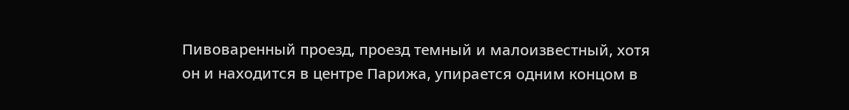Пивоваренный проезд, проезд темный и малоизвестный, хотя он и находится в центре Парижа, упирается одним концом в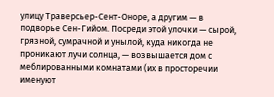улицу Траверсьер-Сент-Оноре, а другим — в подворье Сен-Гийом. Посреди этой улочки — сырой, грязной, сумрачной и унылой, куда никогда не проникают лучи солнца, — возвышается дом с меблированными комнатами (их в просторечии именуют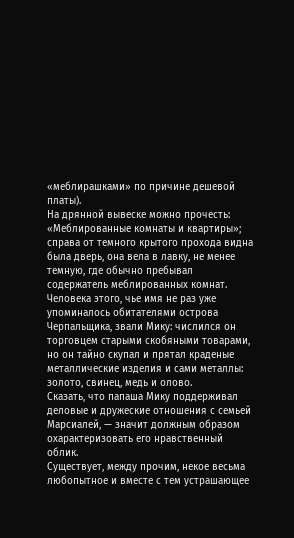«меблирашками» по причине дешевой платы).
На дрянной вывеске можно прочесть: «Меблированные комнаты и квартиры»; справа от темного крытого прохода видна была дверь, она вела в лавку, не менее темную, где обычно пребывал содержатель меблированных комнат.
Человека этого, чье имя не раз уже упоминалось обитателями острова Черпальщика, звали Мику: числился он торговцем старыми скобяными товарами, но он тайно скупал и прятал краденые металлические изделия и сами металлы: золото, свинец, медь и олово.
Сказать, что папаша Мику поддерживал деловые и дружеские отношения с семьей Марсиалей, — значит должным образом охарактеризовать его нравственный облик.
Существует, между прочим, некое весьма любопытное и вместе с тем устрашающее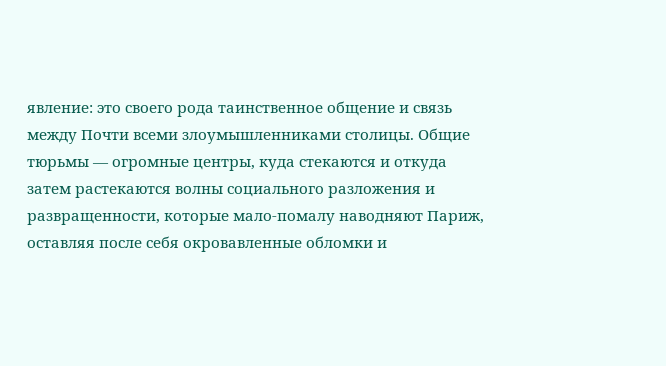явление: это своего рода таинственное общение и связь между Почти всеми злоумышленниками столицы. Общие тюрьмы — огромные центры, куда стекаются и откуда затем растекаются волны социального разложения и развращенности, которые мало-помалу наводняют Париж, оставляя после себя окровавленные обломки и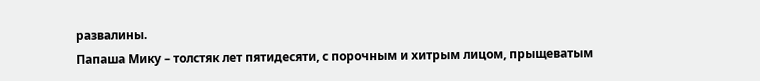развалины.
Папаша Мику – толстяк лет пятидесяти, с порочным и хитрым лицом, прыщеватым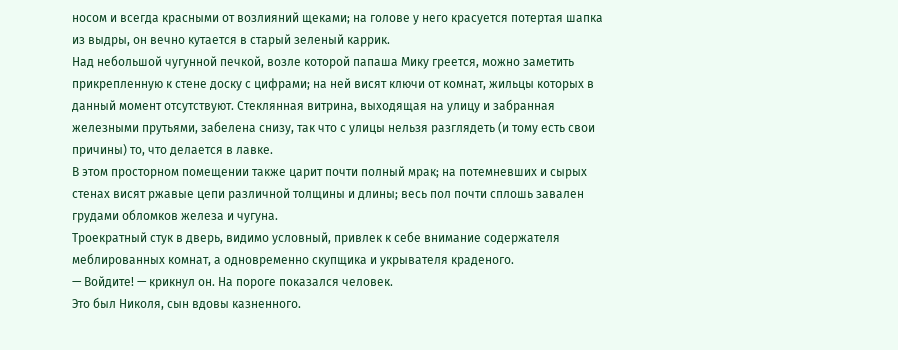носом и всегда красными от возлияний щеками; на голове у него красуется потертая шапка из выдры, он вечно кутается в старый зеленый каррик.
Над небольшой чугунной печкой, возле которой папаша Мику греется, можно заметить прикрепленную к стене доску с цифрами; на ней висят ключи от комнат, жильцы которых в данный момент отсутствуют. Стеклянная витрина, выходящая на улицу и забранная железными прутьями, забелена снизу, так что с улицы нельзя разглядеть (и тому есть свои причины) то, что делается в лавке.
В этом просторном помещении также царит почти полный мрак; на потемневших и сырых стенах висят ржавые цепи различной толщины и длины; весь пол почти сплошь завален грудами обломков железа и чугуна.
Троекратный стук в дверь, видимо условный, привлек к себе внимание содержателя меблированных комнат, а одновременно скупщика и укрывателя краденого.
— Войдите! — крикнул он. На пороге показался человек.
Это был Николя, сын вдовы казненного.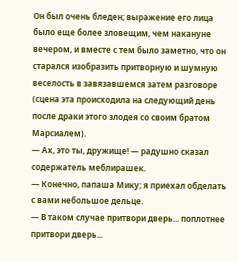Он был очень бледен; выражение его лица было еще более зловещим, чем накануне вечером, и вместе с тем было заметно, что он старался изобразить притворную и шумную веселость в завязавшемся затем разговоре (сцена эта происходила на следующий день после драки этого злодея со своим братом Марсиалем).
— Ах, это ты, дружище! — радушно сказал содержатель меблирашек.
— Конечно, папаша Мику; я приехал обделать с вами небольшое дельце.
— В таком случае притвори дверь... поплотнее притвори дверь...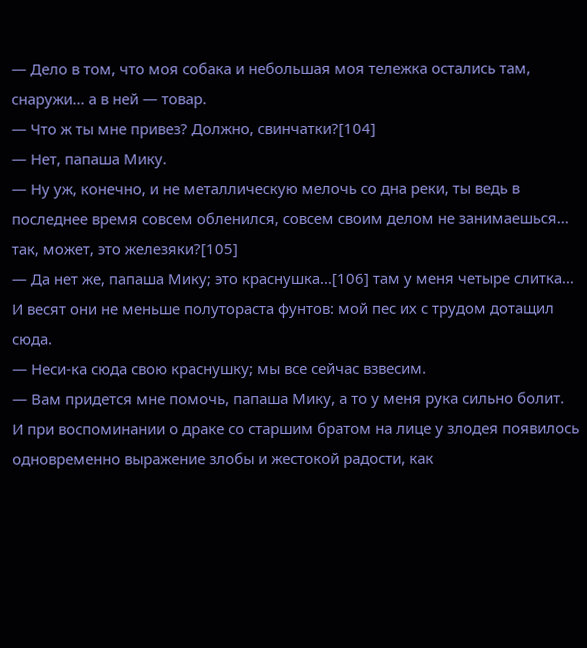— Дело в том, что моя собака и небольшая моя тележка остались там, снаружи... а в ней — товар.
— Что ж ты мне привез? Должно, свинчатки?[104]
— Нет, папаша Мику.
— Ну уж, конечно, и не металлическую мелочь со дна реки, ты ведь в последнее время совсем обленился, совсем своим делом не занимаешься... так, может, это железяки?[105]
— Да нет же, папаша Мику; это краснушка...[106] там у меня четыре слитка... И весят они не меньше полутораста фунтов: мой пес их с трудом дотащил сюда.
— Неси-ка сюда свою краснушку; мы все сейчас взвесим.
— Вам придется мне помочь, папаша Мику, а то у меня рука сильно болит.
И при воспоминании о драке со старшим братом на лице у злодея появилось одновременно выражение злобы и жестокой радости, как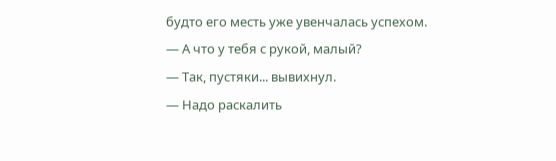будто его месть уже увенчалась успехом.
— А что у тебя с рукой, малый?
— Так, пустяки... вывихнул.
— Надо раскалить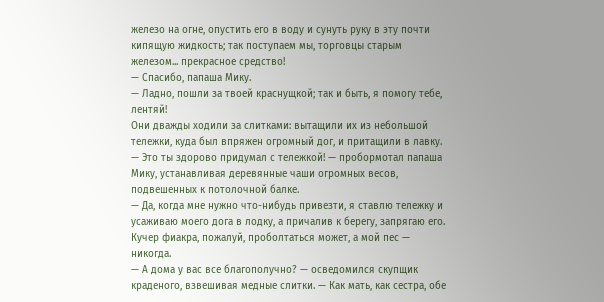железо на огне, опустить его в воду и сунуть руку в эту почти кипящую жидкость; так поступаем мы, торговцы старым железом... прекрасное средство!
— Спасибо, папаша Мику.
— Ладно, пошли за твоей краснущкой; так и быть, я помогу тебе, лентяй!
Они дважды ходили за слитками: вытащили их из небольшой тележки, куда был впряжен огромный дог, и притащили в лавку.
— Это ты здорово придумал с тележкой! — пробормотал папаша Мику, устанавливая деревянные чаши огромных весов, подвешенных к потолочной балке.
— Да, когда мне нужно что-нибудь привезти, я ставлю тележку и усаживаю моего дога в лодку, а причалив к берегу, запрягаю его. Кучер фиакра, пожалуй, проболтаться может, а мой пес — никогда.
— А дома у вас все благополучно? — осведомился скупщик краденого, взвешивая медные слитки. — Как мать, как сестра, обе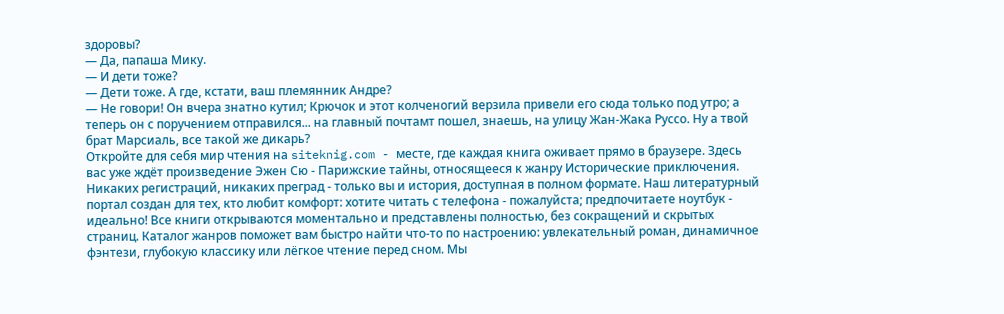здоровы?
— Да, папаша Мику.
— И дети тоже?
— Дети тоже. А где, кстати, ваш племянник Андре?
— Не говори! Он вчера знатно кутил; Крючок и этот колченогий верзила привели его сюда только под утро; а теперь он с поручением отправился... на главный почтамт пошел, знаешь, на улицу Жан-Жака Руссо. Ну а твой брат Марсиаль, все такой же дикарь?
Откройте для себя мир чтения на siteknig.com - месте, где каждая книга оживает прямо в браузере. Здесь вас уже ждёт произведение Эжен Сю - Парижские тайны, относящееся к жанру Исторические приключения. Никаких регистраций, никаких преград - только вы и история, доступная в полном формате. Наш литературный портал создан для тех, кто любит комфорт: хотите читать с телефона - пожалуйста; предпочитаете ноутбук - идеально! Все книги открываются моментально и представлены полностью, без сокращений и скрытых страниц. Каталог жанров поможет вам быстро найти что-то по настроению: увлекательный роман, динамичное фэнтези, глубокую классику или лёгкое чтение перед сном. Мы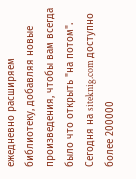ежедневно расширяем библиотеку, добавляя новые произведения, чтобы вам всегда было что открыть "на потом". Сегодня на siteknig.com доступно более 200000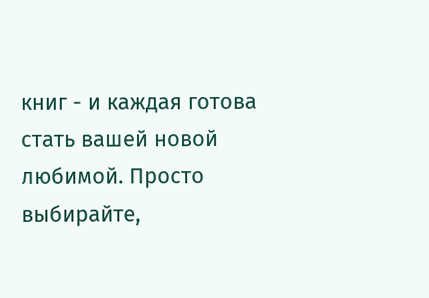книг - и каждая готова стать вашей новой любимой. Просто выбирайте,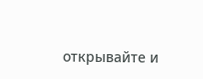открывайте и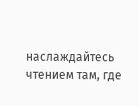наслаждайтесь чтением там, где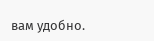вам удобно.